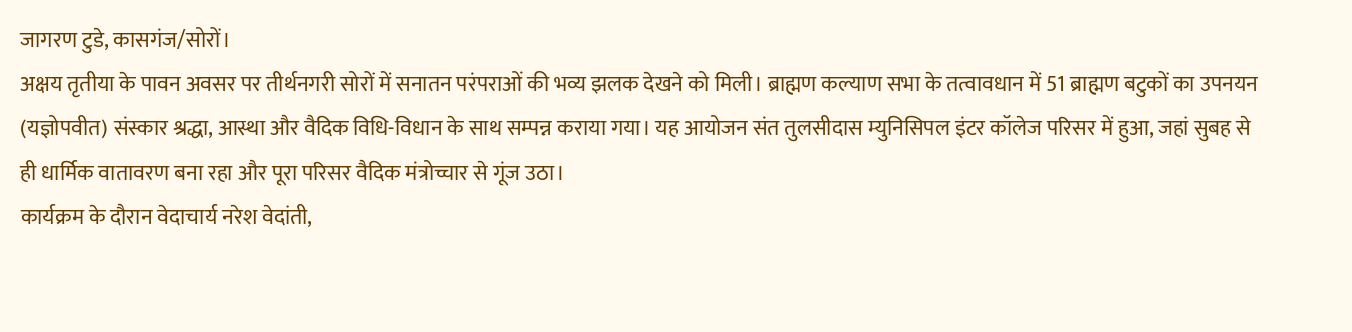जागरण टुडे, कासगंज/सोरों।
अक्षय तृतीया के पावन अवसर पर तीर्थनगरी सोरों में सनातन परंपराओं की भव्य झलक देखने को मिली। ब्राह्मण कल्याण सभा के तत्वावधान में 51 ब्राह्मण बटुकों का उपनयन (यज्ञोपवीत) संस्कार श्रद्धा, आस्था और वैदिक विधि-विधान के साथ सम्पन्न कराया गया। यह आयोजन संत तुलसीदास म्युनिसिपल इंटर कॉलेज परिसर में हुआ, जहां सुबह से ही धार्मिक वातावरण बना रहा और पूरा परिसर वैदिक मंत्रोच्चार से गूंज उठा।
कार्यक्रम के दौरान वेदाचार्य नरेश वेदांती,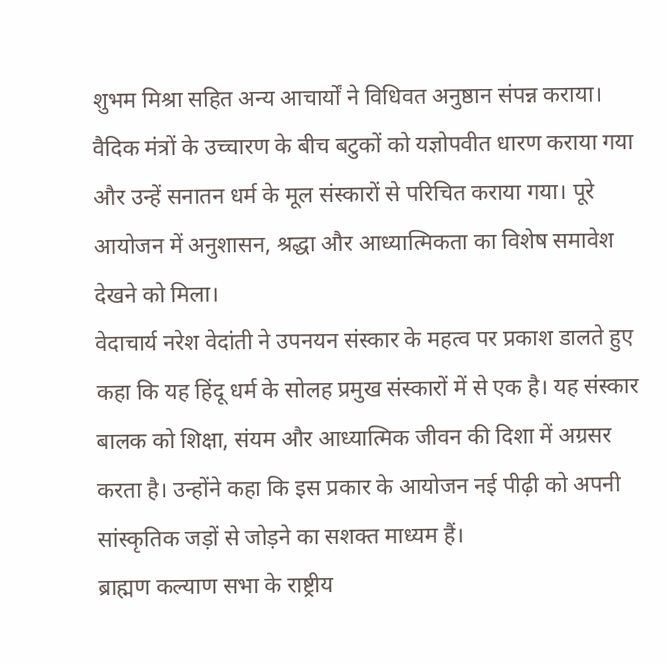शुभम मिश्रा सहित अन्य आचार्यों ने विधिवत अनुष्ठान संपन्न कराया। वैदिक मंत्रों के उच्चारण के बीच बटुकों को यज्ञोपवीत धारण कराया गया और उन्हें सनातन धर्म के मूल संस्कारों से परिचित कराया गया। पूरे आयोजन में अनुशासन, श्रद्धा और आध्यात्मिकता का विशेष समावेश देखने को मिला।
वेदाचार्य नरेश वेदांती ने उपनयन संस्कार के महत्व पर प्रकाश डालते हुए कहा कि यह हिंदू धर्म के सोलह प्रमुख संस्कारों में से एक है। यह संस्कार बालक को शिक्षा, संयम और आध्यात्मिक जीवन की दिशा में अग्रसर करता है। उन्होंने कहा कि इस प्रकार के आयोजन नई पीढ़ी को अपनी सांस्कृतिक जड़ों से जोड़ने का सशक्त माध्यम हैं।
ब्राह्मण कल्याण सभा के राष्ट्रीय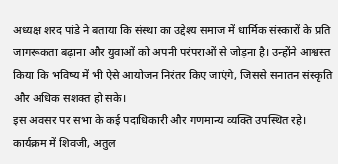अध्यक्ष शरद पांडे ने बताया कि संस्था का उद्देश्य समाज में धार्मिक संस्कारों के प्रति जागरूकता बढ़ाना और युवाओं को अपनी परंपराओं से जोड़ना है। उन्होंने आश्वस्त किया कि भविष्य में भी ऐसे आयोजन निरंतर किए जाएंगे, जिससे सनातन संस्कृति और अधिक सशक्त हो सके।
इस अवसर पर सभा के कई पदाधिकारी और गणमान्य व्यक्ति उपस्थित रहे। कार्यक्रम में शिवजी, अतुल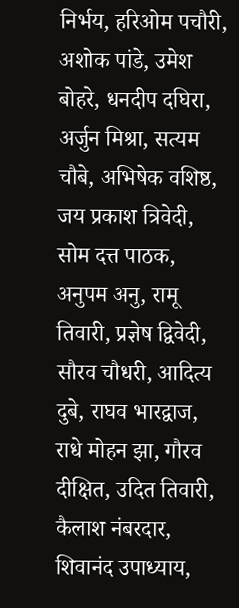निर्भय, हरिओम पचौरी, अशोक पांडे, उमेश बोहरे, धनदीप दघिरा, अर्जुन मिश्रा, सत्यम चौबे, अभिषेक वशिष्ठ, जय प्रकाश त्रिवेदी, सोम दत्त पाठक, अनुपम अनु, रामू तिवारी, प्रज्ञेष द्विवेदी, सौरव चौधरी, आदित्य दुबे, राघव भारद्वाज, राधे मोहन झा, गौरव दीक्षित, उदित तिवारी, कैलाश नंबरदार, शिवानंद उपाध्याय,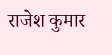राजेश कुमार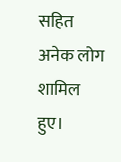सहित अनेक लोग शामिल हुए।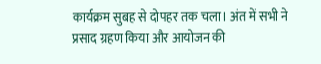कार्यक्रम सुबह से दोपहर तक चला। अंत में सभी ने प्रसाद ग्रहण किया और आयोजन की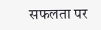सफलता पर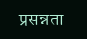प्रसन्नता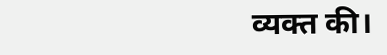व्यक्त की।